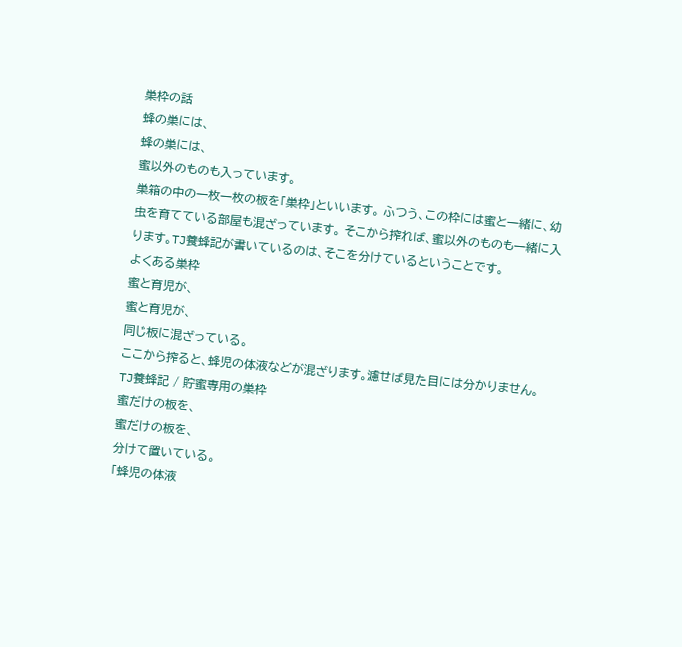巣枠の話
蜂の巣には、
蜂の巣には、
蜜以外のものも入っています。
巣箱の中の一枚一枚の板を「巣枠」といいます。 ふつう、この枠には蜜と一緒に、幼虫を育てている部屋も混ざっています。 そこから搾れば、蜜以外のものも一緒に入ります。TJ養蜂記が書いているのは、そこを分けているということです。
よくある巣枠
蜜と育児が、
蜜と育児が、
同じ板に混ざっている。
ここから搾ると、蜂児の体液などが混ざります。濾せば見た目には分かりません。
TJ養蜂記 / 貯蜜専用の巣枠
蜜だけの板を、
蜜だけの板を、
分けて置いている。
「蜂児の体液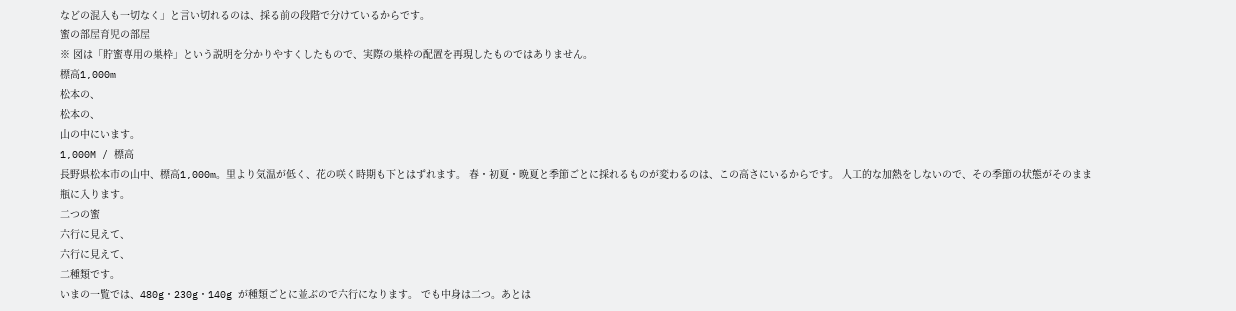などの混入も一切なく」と言い切れるのは、採る前の段階で分けているからです。
蜜の部屋育児の部屋
※ 図は「貯蜜専用の巣枠」という説明を分かりやすくしたもので、実際の巣枠の配置を再現したものではありません。
標高1,000m
松本の、
松本の、
山の中にいます。
1,000M / 標高
長野県松本市の山中、標高1,000m。里より気温が低く、花の咲く時期も下とはずれます。 春・初夏・晩夏と季節ごとに採れるものが変わるのは、この高さにいるからです。 人工的な加熱をしないので、その季節の状態がそのまま瓶に入ります。
二つの蜜
六行に見えて、
六行に見えて、
二種類です。
いまの一覧では、480g・230g・140g が種類ごとに並ぶので六行になります。 でも中身は二つ。あとは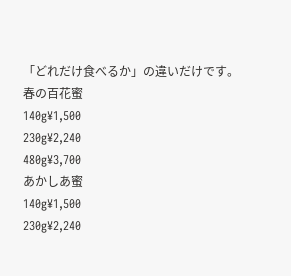「どれだけ食べるか」の違いだけです。
春の百花蜜
140g¥1,500
230g¥2,240
480g¥3,700
あかしあ蜜
140g¥1,500
230g¥2,240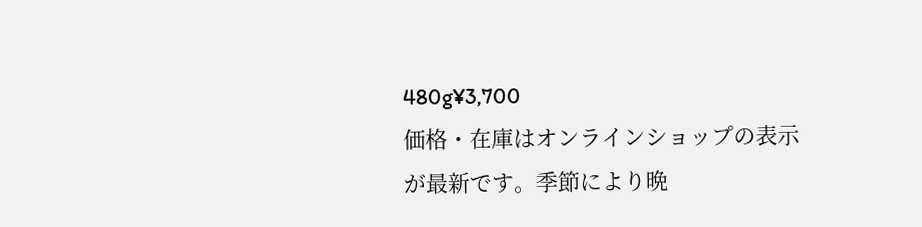480g¥3,700
価格・在庫はオンラインショップの表示が最新です。季節により晩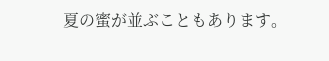夏の蜜が並ぶこともあります。